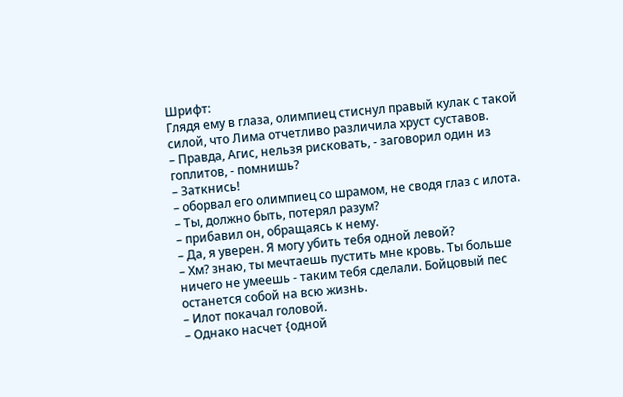Шрифт:
Глядя ему в глаза, олимпиец стиснул правый кулак с такой силой, что Лима отчетливо различила хруст суставов.
– Правда, Агис, нельзя рисковать, - заговорил один из гоплитов, - помнишь?
– Заткнись!
– оборвал его олимпиец со шрамом, не сводя глаз с илота.
– Ты, должно быть, потерял разум?
– прибавил он, обращаясь к нему.
– Да, я уверен. Я могу убить тебя одной левой?
– Хм? знаю, ты мечтаешь пустить мне кровь. Ты больше ничего не умеешь - таким тебя сделали. Бойцовый пес останется собой на всю жизнь.
– Илот покачал головой.
– Однако насчет {одной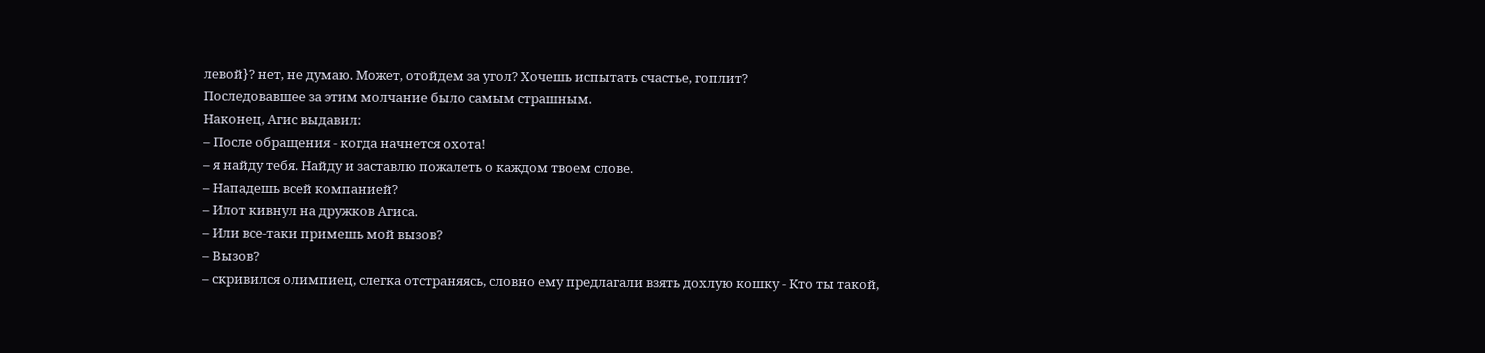левой}? нет, не думаю. Может, отойдем за угол? Хочешь испытать счастье, гоплит?
Последовавшее за этим молчание было самым страшным.
Наконец, Агис выдавил:
– После обращения - когда начнется охота!
– я найду тебя. Найду и заставлю пожалеть о каждом твоем слове.
– Нападешь всей компанией?
– Илот кивнул на дружков Агиса.
– Или все-таки примешь мой вызов?
– Вызов?
– скривился олимпиец, слегка отстраняясь, словно ему предлагали взять дохлую кошку - Кто ты такой,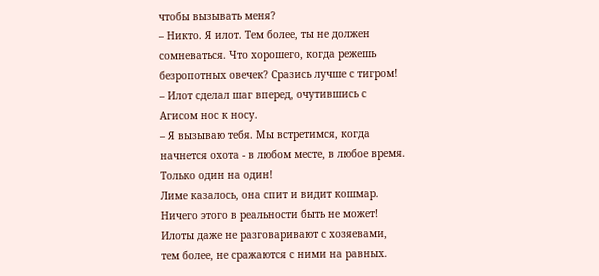чтобы вызывать меня?
– Никто. Я илот. Тем более, ты не должен сомневаться. Что хорошего, когда режешь безропотных овечек? Сразись лучше с тигром!
– Илот сделал шаг вперед, очутившись с Агисом нос к носу.
– Я вызываю тебя. Мы встретимся, когда начнется охота - в любом месте, в любое время. Только один на один!
Лиме казалось, она спит и видит кошмар.
Ничего этого в реальности быть не может!
Илоты даже не разговаривают с хозяевами, тем более, не сражаются с ними на равных.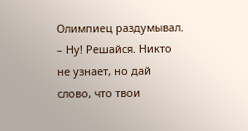Олимпиец раздумывал.
– Ну! Решайся. Никто не узнает, но дай слово, что твои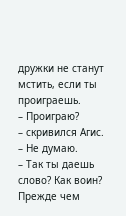дружки не станут мстить, если ты проиграешь.
– Проиграю?
– скривился Агис.
– Не думаю.
– Так ты даешь слово? Как воин?
Прежде чем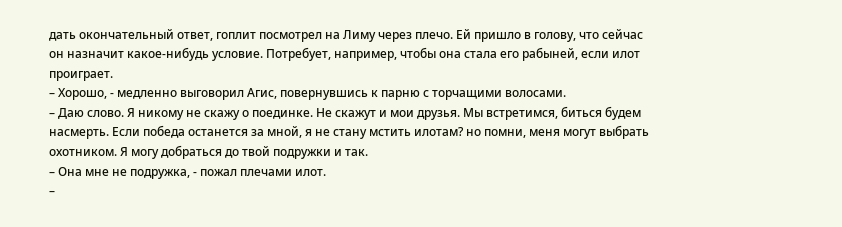дать окончательный ответ, гоплит посмотрел на Лиму через плечо. Ей пришло в голову, что сейчас он назначит какое-нибудь условие. Потребует, например, чтобы она стала его рабыней, если илот проиграет.
– Хорошо, - медленно выговорил Агис, повернувшись к парню с торчащими волосами.
– Даю слово. Я никому не скажу о поединке. Не скажут и мои друзья. Мы встретимся, биться будем насмерть. Если победа останется за мной, я не стану мстить илотам? но помни, меня могут выбрать охотником. Я могу добраться до твой подружки и так.
– Она мне не подружка, - пожал плечами илот.
–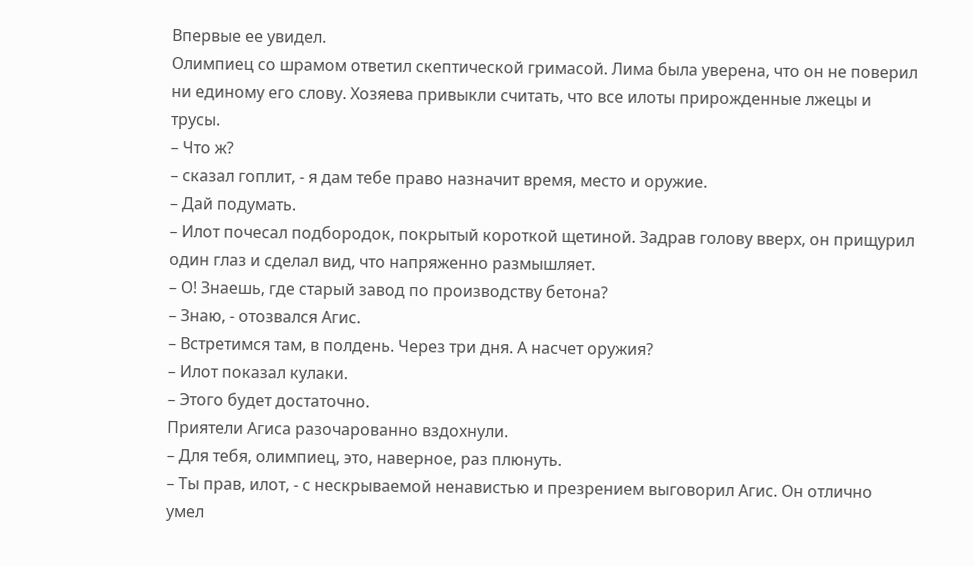Впервые ее увидел.
Олимпиец со шрамом ответил скептической гримасой. Лима была уверена, что он не поверил ни единому его слову. Хозяева привыкли считать, что все илоты прирожденные лжецы и трусы.
– Что ж?
– сказал гоплит, - я дам тебе право назначит время, место и оружие.
– Дай подумать.
– Илот почесал подбородок, покрытый короткой щетиной. Задрав голову вверх, он прищурил один глаз и сделал вид, что напряженно размышляет.
– О! Знаешь, где старый завод по производству бетона?
– Знаю, - отозвался Агис.
– Встретимся там, в полдень. Через три дня. А насчет оружия?
– Илот показал кулаки.
– Этого будет достаточно.
Приятели Агиса разочарованно вздохнули.
– Для тебя, олимпиец, это, наверное, раз плюнуть.
– Ты прав, илот, - с нескрываемой ненавистью и презрением выговорил Агис. Он отлично умел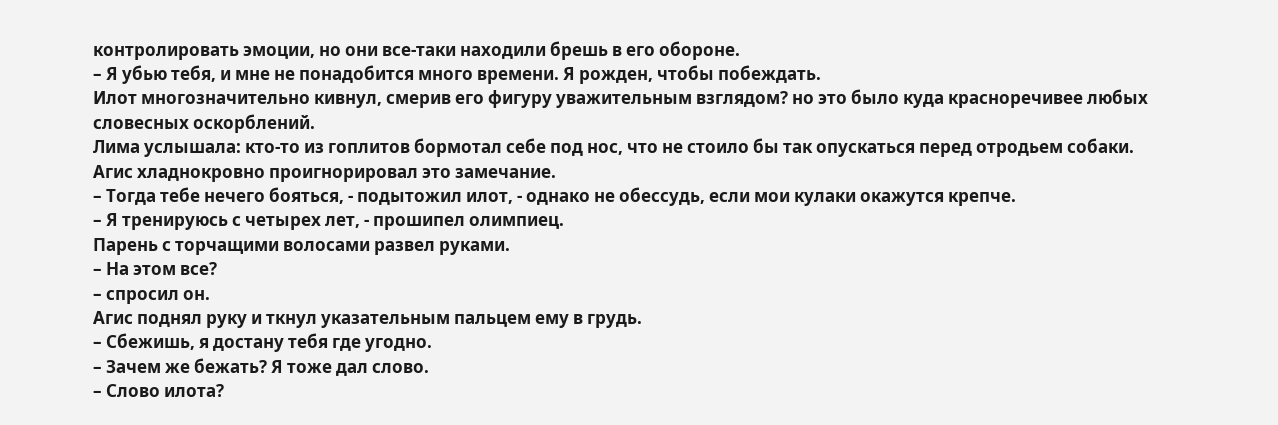контролировать эмоции, но они все-таки находили брешь в его обороне.
– Я убью тебя, и мне не понадобится много времени. Я рожден, чтобы побеждать.
Илот многозначительно кивнул, смерив его фигуру уважительным взглядом? но это было куда красноречивее любых словесных оскорблений.
Лима услышала: кто-то из гоплитов бормотал себе под нос, что не стоило бы так опускаться перед отродьем собаки.
Агис хладнокровно проигнорировал это замечание.
– Тогда тебе нечего бояться, - подытожил илот, - однако не обессудь, если мои кулаки окажутся крепче.
– Я тренируюсь с четырех лет, - прошипел олимпиец.
Парень с торчащими волосами развел руками.
– На этом все?
– спросил он.
Агис поднял руку и ткнул указательным пальцем ему в грудь.
– Сбежишь, я достану тебя где угодно.
– Зачем же бежать? Я тоже дал слово.
– Слово илота?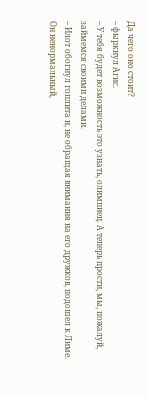Да чего оно стоит?
– фыркнул Агис.
– У тебя будет возможность это узнать, олимпиец. А теперь прости, мы, пожалуй, займемся своими делами.
– Илот обогнул гоплита и, не обращая внимания на его дружков, подошел к Лиме.
Он ненормальный,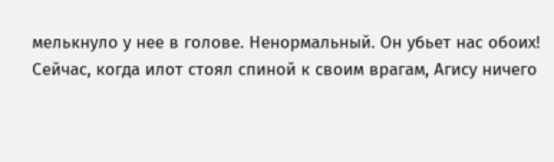мелькнуло у нее в голове. Ненормальный. Он убьет нас обоих!
Сейчас, когда илот стоял спиной к своим врагам, Агису ничего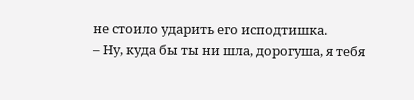не стоило ударить его исподтишка.
– Ну, куда бы ты ни шла, дорогуша, я тебя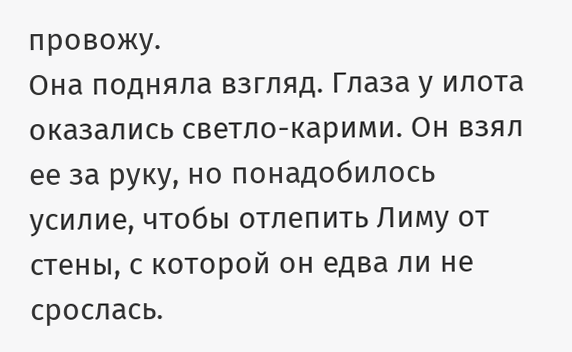провожу.
Она подняла взгляд. Глаза у илота оказались светло-карими. Он взял ее за руку, но понадобилось усилие, чтобы отлепить Лиму от стены, с которой он едва ли не срослась.